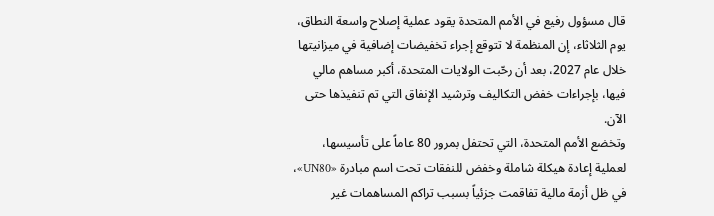قال مسؤول رفيع في الأمم المتحدة يقود عملية إصلاح واسعة النطاق، يوم الثلاثاء، إن المنظمة لا تتوقع إجراء تخفيضات إضافية في ميزانيتها خلال عام 2027، بعد أن رحّبت الولايات المتحدة، أكبر مساهم مالي فيها، بإجراءات خفض التكاليف وترشيد الإنفاق التي تم تنفيذها حتى الآن.
وتخضع الأمم المتحدة، التي تحتفل بمرور 80 عاماً على تأسيسها، لعملية إعادة هيكلة شاملة وخفض للنفقات تحت اسم مبادرة «UN80»، في ظل أزمة مالية تفاقمت جزئياً بسبب تراكم المساهمات غير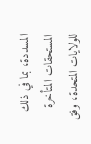المسددة، بما في ذلك المستحقات المتأخرة للولايات المتحدة، وفق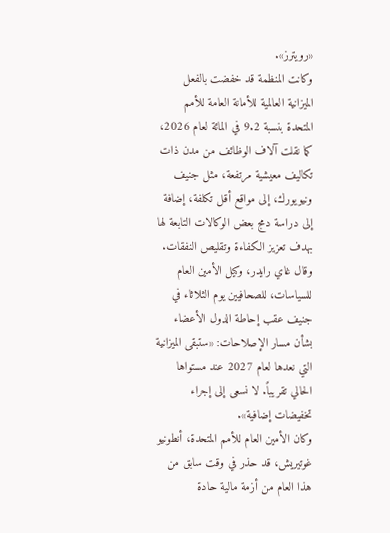«رويترز».
وكانت المنظمة قد خفضت بالفعل الميزانية العالمية للأمانة العامة للأمم المتحدة بنسبة 9.2 في المائة لعام 2026، كما نقلت آلاف الوظائف من مدن ذات تكاليف معيشية مرتفعة، مثل جنيف ونيويورك، إلى مواقع أقل تكلفة، إضافة إلى دراسة دمج بعض الوكالات التابعة لها بهدف تعزيز الكفاءة وتقليص النفقات.
وقال غاي رايدر، وكيل الأمين العام للسياسات، للصحافيين يوم الثلاثاء في جنيف عقب إحاطة الدول الأعضاء بشأن مسار الإصلاحات: «ستبقى الميزانية التي نعدها لعام 2027 عند مستواها الحالي تقريباً. لا نسعى إلى إجراء تخفيضات إضافية».
وكان الأمين العام للأمم المتحدة، أنطونيو غوتيريش، قد حذر في وقت سابق من هذا العام من أزمة مالية حادة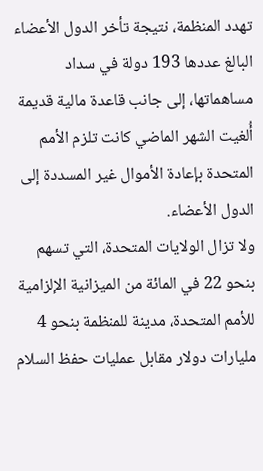تهدد المنظمة، نتيجة تأخر الدول الأعضاء البالغ عددها 193 دولة في سداد مساهماتها، إلى جانب قاعدة مالية قديمة أُلغيت الشهر الماضي كانت تلزم الأمم المتحدة بإعادة الأموال غير المسددة إلى الدول الأعضاء.
ولا تزال الولايات المتحدة، التي تسهم بنحو 22 في المائة من الميزانية الإلزامية للأمم المتحدة، مدينة للمنظمة بنحو 4 مليارات دولار مقابل عمليات حفظ السلام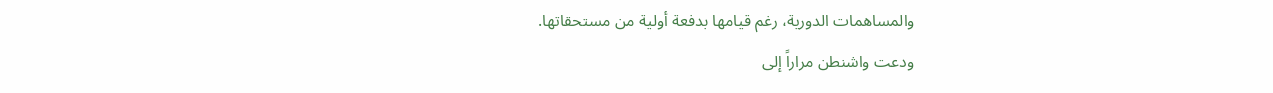والمساهمات الدورية، رغم قيامها بدفعة أولية من مستحقاتها.
ودعت واشنطن مراراً إلى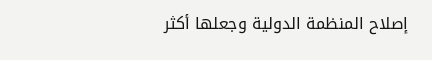إصلاح المنظمة الدولية وجعلها أكثر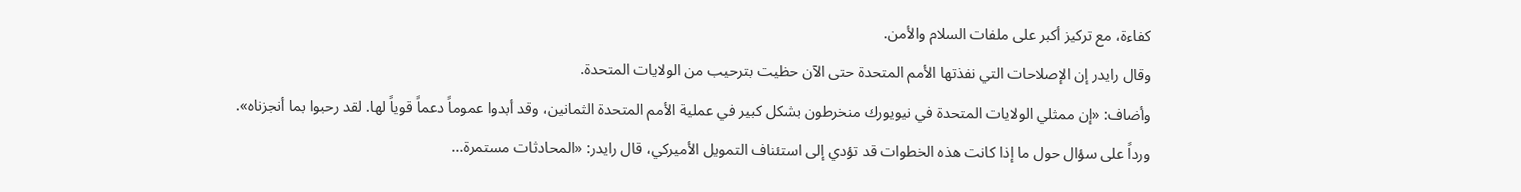كفاءة، مع تركيز أكبر على ملفات السلام والأمن.
وقال رايدر إن الإصلاحات التي نفذتها الأمم المتحدة حتى الآن حظيت بترحيب من الولايات المتحدة.
وأضاف: «إن ممثلي الولايات المتحدة في نيويورك منخرطون بشكل كبير في عملية الأمم المتحدة الثمانين، وقد أبدوا عموماً دعماً قوياً لها. لقد رحبوا بما أنجزناه».
ورداً على سؤال حول ما إذا كانت هذه الخطوات قد تؤدي إلى استئناف التمويل الأميركي، قال رايدر: «المحادثات مستمرة...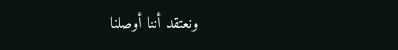ونعتقد أننا أوصلنا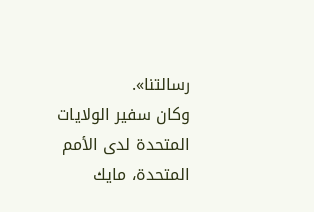رسالتنا».
وكان سفير الولايات المتحدة لدى الأمم المتحدة، مايك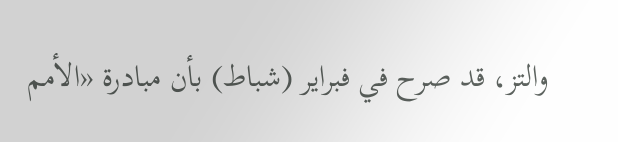والتز، قد صرح في فبراير (شباط) بأن مبادرة «الأمم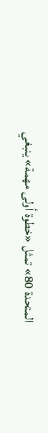المتحدة 80» تمثل «خطوة أولى مهمة» ينبغي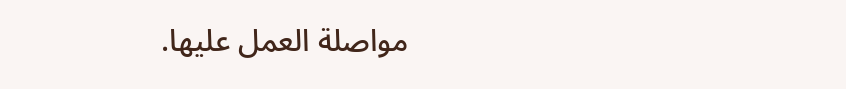مواصلة العمل عليها.